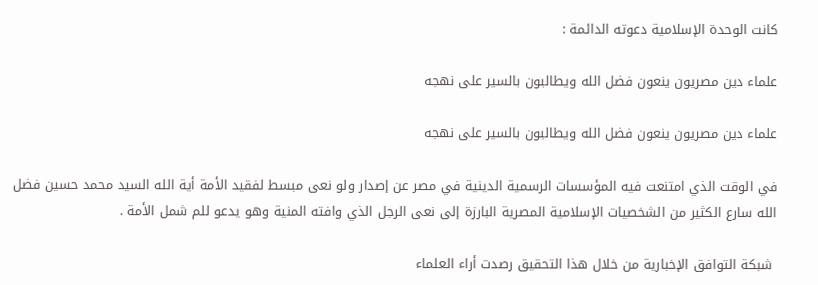كانت الوحدة الإسلامية دعوته الدائمة :

علماء دين مصريون ينعون فضل الله ويطالبون بالسير على نهجه

علماء دين مصريون ينعون فضل الله ويطالبون بالسير على نهجه

في الوقت الذي امتنعت فيه المؤسسات الرسمية الدينية في مصر عن إصدار ولو نعى مبسط لفقيد الأمة أية الله السيد محمد حسين فضل الله سارع الكثير من الشخصيات الإسلامية المصرية البارزة إلى نعى الرجل الذي وافته المنية وهو يدعو للم شمل الأمة .

 شبكة التوافق الإخبارية من خلال هذا التحقيق رصدت أراء العلماء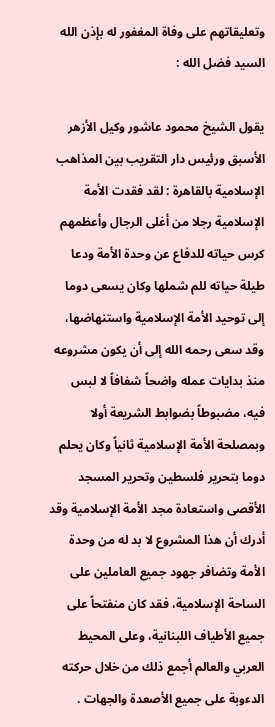وتعليقاتهم على وفاة المغفور له بإذن الله السيد فضل الله :

يقول الشيخ محمود عاشور وكيل الأزهر الأسبق ورئيس دار التقريب بين المذاهب الإسلامية بالقاهرة : لقد فقدت الأمة الإسلامية رجلا من أغلى الرجال وأعظمهم كرس حياته للدفاع عن وحدة الأمة ودعا طيلة حياته للم شملها وكان يسعى دوما  إلى توحيد الأمة الإسلامية واستنهاضها، وقد سعى رحمه الله إلى أن يكون مشروعه منذ بدايات عمله واضحاً شفافاً لا لبس فيه، مضبوطاً بضوابط الشريعة أولا وبمصلحة الأمة الإسلامية ثانياً وكان يحلم دوما بتحرير فلسطين وتحرير المسجد الأقصى واستعادة مجد الأمة الإسلامية وقد أدرك أن هذا المشروع لا بد له من وحدة الأمة وتضافر جهود جميع العاملين على الساحة الإسلامية، فقد كان منفتحاً على جميع الأطياف اللبنانية، وعلى المحيط العربي والعالم أجمع ذلك من خلال حركته الدءوبة على جميع الأصعدة والجهات .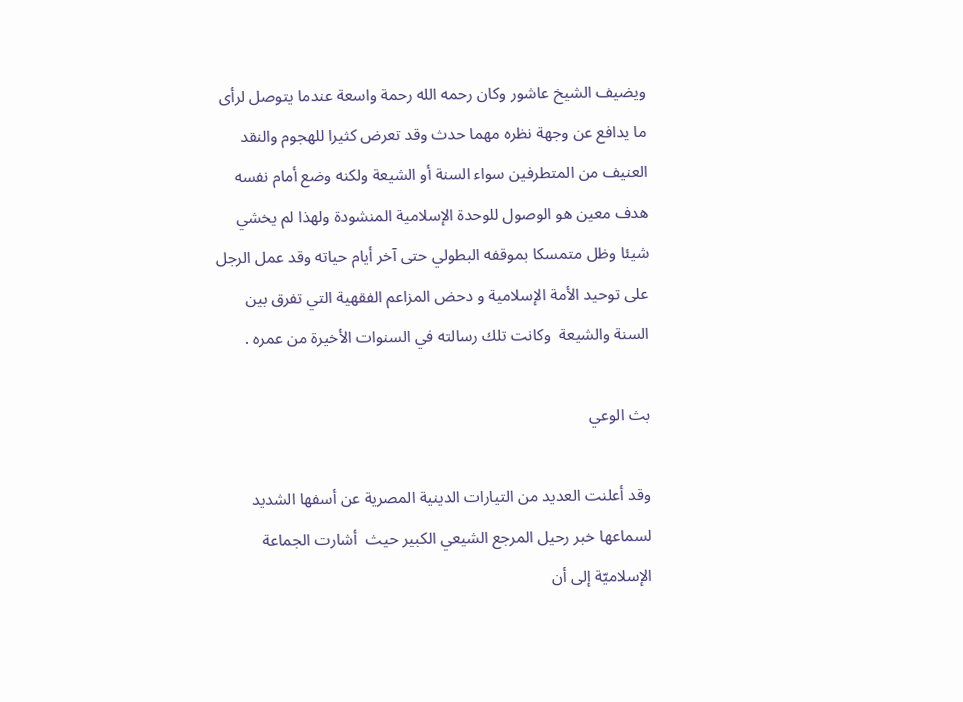ويضيف الشيخ عاشور وكان رحمه الله رحمة واسعة عندما يتوصل لرأى ما يدافع عن وجهة نظره مهما حدث وقد تعرض كثيرا للهجوم والنقد العنيف من المتطرفين سواء السنة أو الشيعة ولكنه وضع أمام نفسه هدف معين هو الوصول للوحدة الإسلامية المنشودة ولهذا لم يخشي شيئا وظل متمسكا بموقفه البطولي حتى آخر أيام حياته وقد عمل الرجل على توحيد الأمة الإسلامية و دحض المزاعم الفقهية التي تفرق بين السنة والشيعة  وكانت تلك رسالته في السنوات الأخيرة من عمره .

بث الوعي

وقد أعلنت العديد من التيارات الدينية المصرية عن أسفها الشديد لسماعها خبر رحيل المرجع الشيعي الكبير حيث  أشارت الجماعة الإسلاميّة إلى أن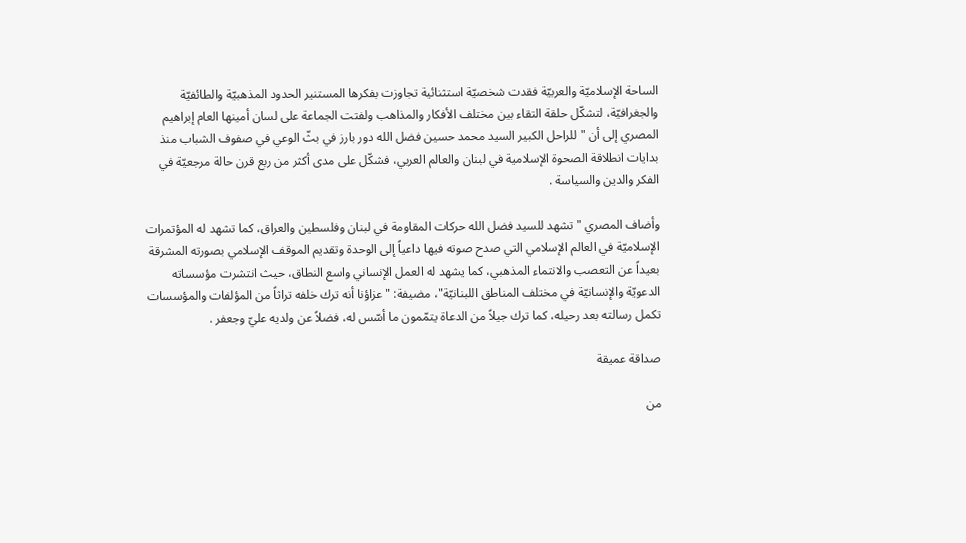الساحة الإسلاميّة والعربيّة فقدت شخصيّة استثنائية تجاوزت بفكرها المستنير الحدود المذهبيّة والطائفيّة والجغرافيّة، لتشكّل حلقة التقاء بين مختلف الأفكار والمذاهب ولفتت الجماعة على لسان أمينها العام إبراهيم المصري إلى أن "للراحل الكبير السيد محمد حسين فضل الله دور بارز في بثّ الوعي في صفوف الشباب منذ بدايات انطلاقة الصحوة الإسلامية في لبنان والعالم العربي، فشكّل على مدى أكثر من ربع قرن حالة مرجعيّة في الفكر والدين والسياسة .

وأضاف المصري "تشهد للسيد فضل الله حركات المقاومة في لبنان وفلسطين والعراق، كما تشهد له المؤتمرات الإسلاميّة في العالم الإسلامي التي صدح صوته فيها داعياً إلى الوحدة وتقديم الموقف الإسلامي بصورته المشرقة بعيداً عن التعصب والانتماء المذهبي، كما يشهد له العمل الإنساني واسع النطاق، حيث انتشرت مؤسساته الدعويّة والإنسانيّة في مختلف المناطق اللبنانيّة"، مضيفة: "عزاؤنا أنه ترك خلفه تراثاً من المؤلفات والمؤسسات تكمل رسالته بعد رحيله، كما ترك جيلاً من الدعاة يتمّمون ما أسّس له، فضلاً عن ولديه عليّ وجعفر .

صداقة عميقة

من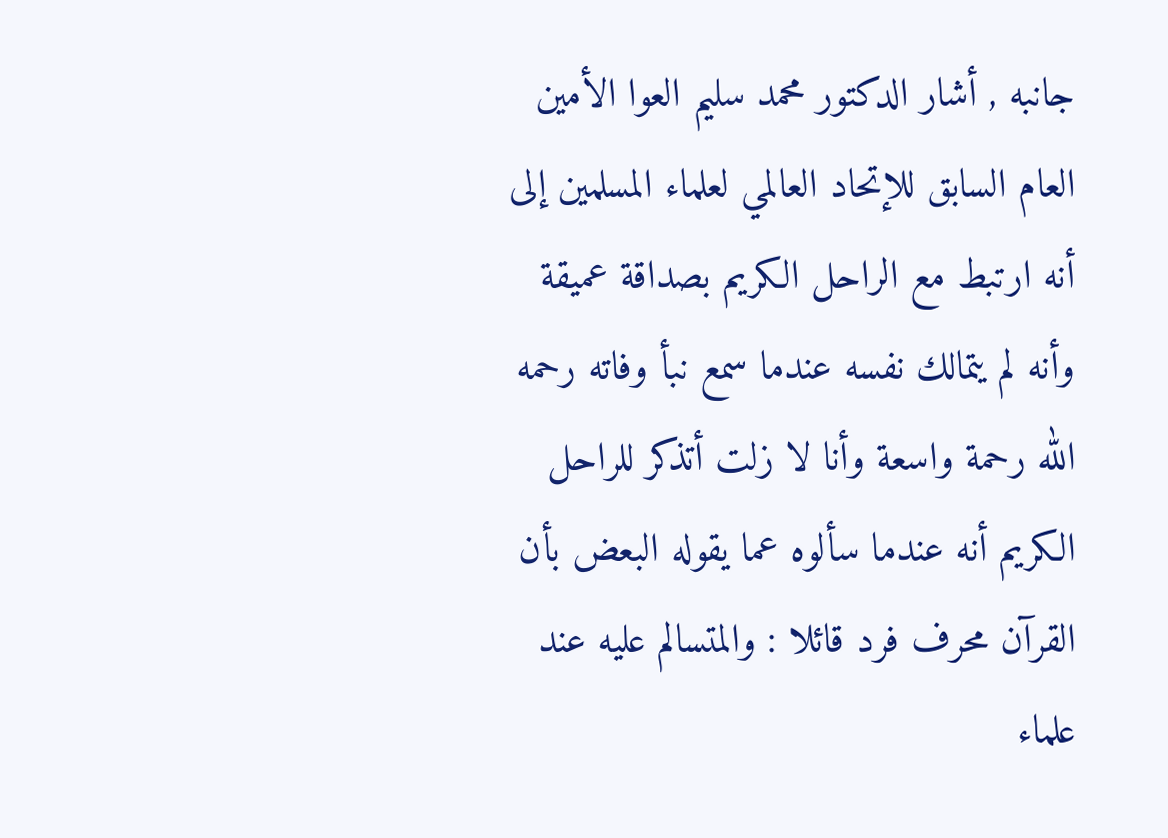جانبه , أشار الدكتور محمد سليم العوا الأمين العام السابق للإتحاد العالمي لعلماء المسلمين إلى أنه ارتبط مع الراحل الكريم بصداقة عميقة وأنه لم يتمالك نفسه عندما سمع نبأ وفاته رحمه الله رحمة واسعة وأنا لا زلت أتذكر للراحل الكريم أنه عندما سألوه عما يقوله البعض بأن القرآن محرف فرد قائلا : والمتسالم عليه عند علماء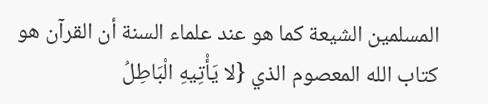المسلمين الشيعة كما هو عند علماء السنة أن القرآن هو كتاب الله المعصوم الذي {لا يَأْتِيهِ الْبَاطِلُ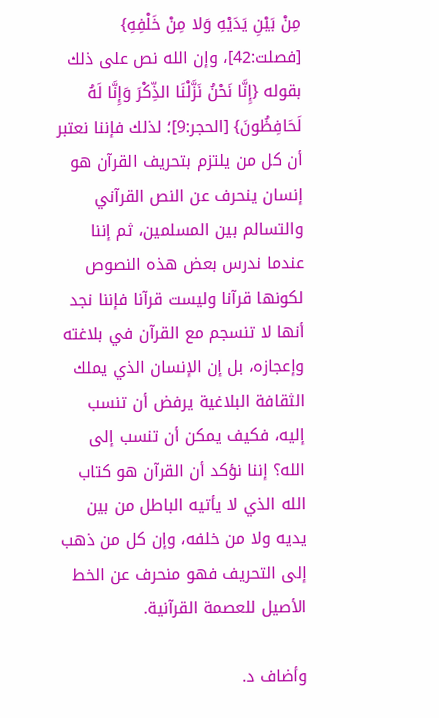مِنْ بَيْنِ يَدَيْهِ وَلا مِنْ خَلْفِهِ} [فصلت:42]، وإن الله نص على ذلك بقوله {إِنَّا نَحْنُ نَزَّلْنَا الذِّكْرَ وَإِنَّا لَهُ لَحَافِظُونَ} [الحجر:9]؛ لذلك فإننا نعتبر أن كل من يلتزم بتحريف القرآن هو إنسان ينحرف عن النص القرآني والتسالم بين المسلمين، ثم إننا عندما ندرس بعض هذه النصوص لكونها قرآنا وليست قرآنا فإننا نجد أنها لا تنسجم مع القرآن في بلاغته وإعجازه، بل إن الإنسان الذي يملك الثقافة البلاغية يرفض أن تنسب إليه، فكيف يمكن أن تنسب إلى الله؟ إننا نؤكد أن القرآن هو كتاب الله الذي لا يأتيه الباطل من بين يديه ولا من خلفه، وإن كل من ذهب إلى التحريف فهو منحرف عن الخط الأصيل للعصمة القرآنية.

وأضاف د.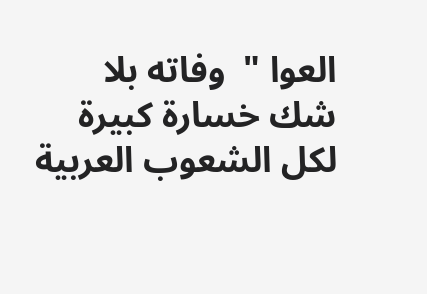العوا "  وفاته بلا شك خسارة كبيرة لكل الشعوب العربية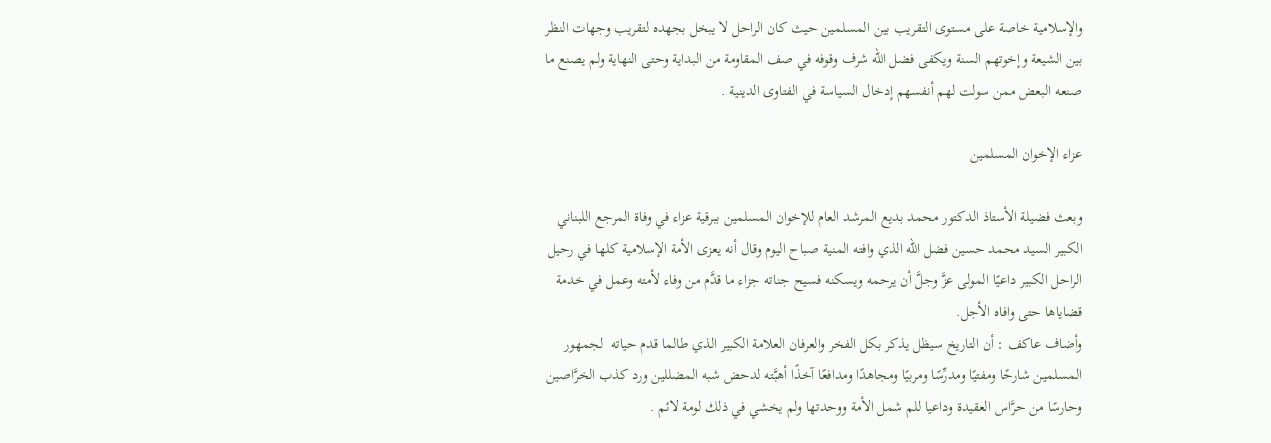والإسلامية خاصة على مستوى التقريب بين المسلمين حيث كان الراحل لا يبخل بجهده لتقريب وجهات النظر بين الشيعة وإخوتهم السنة ويكفى فضل الله شرف وقوفه في صف المقاومة من البداية وحتى النهاية ولم يصنع ما صنعه البعض ممن سولت لهم أنفسهم إدخال السياسة في الفتاوى الدينية .

عزاء الإخوان المسلمين

وبعث فضيلة الأستاذ الدكتور محمد بديع المرشد العام للإخوان المسلمين ببرقية عزاء في وفاة المرجع اللبناني الكبير السيد محمد حسين فضل الله الذي وافته المنية صباح اليوم وقال أنه يعزى الأمة الإسلامية كلها في رحيل الراحل الكبير داعيًا المولى عزَّ وجلَّ أن يرحمه ويسكنه فسيح جناته جزاء ما قدَّم من وفاء لأمته وعمل في خدمة قضاياها حتى وافاه الأجل.
وأضاف عاكف : أن التاريخ سيظل يذكر بكل الفخر والعرفان العلامة الكبير الذي طالما قدم حياته  لجمهور المسلمين شارحًا ومفتيًا ومدرِّسًا ومربيًا ومجاهدًا ومدافعًا آخذًا أهبَّته لدحض شبه المضللين ورد كذب الخرَّاصين وحارسًا من حرَّاس العقيدة وداعيا للم شمل الأمة ووحدتها ولم يخشي في ذلك لومة لائم .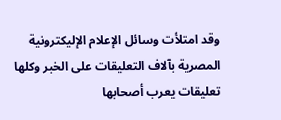وقد امتلأت وسائل الإعلام الإليكترونية المصرية بآلاف التعليقات على الخبر وكلها تعليقات يعرب أصحابها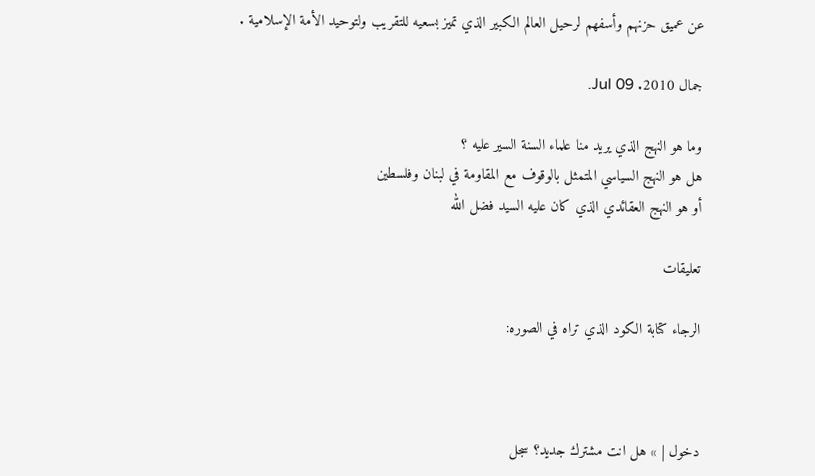عن عميق حزنهم وأسفهم لرحيل العالم الكبير الذي تميز بسعيه للتقريب ولتوحيد الأمة الإسلامية .

جمال 2010. Jul 09.

وما هو النهج الذي يريد منا علماء السنة السير عليه ؟
هل هو النهج السياسي المتمثل بالوقوف مع المقاومة في لبنان وفلسطين
أو هو النهج العقائدي الذي كان عليه السيد فضل الله

تعليقات

الرجاء كتابة الكود الذي تراه في الصوره:



دخول | » هل انت مشترك جديد؟ سجل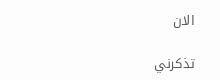الان

تذكرني